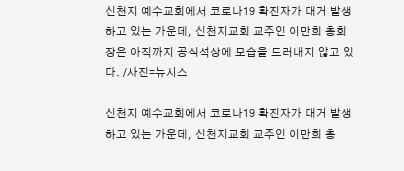신천지 예수교회에서 코로나19 확진자가 대거 발생하고 있는 가운데, 신천지교회 교주인 이만희 총회장은 아직까지 공식석상에 모습을 드러내지 않고 있다. /사진=뉴시스

신천지 예수교회에서 코로나19 확진자가 대거 발생하고 있는 가운데, 신천지교회 교주인 이만희 총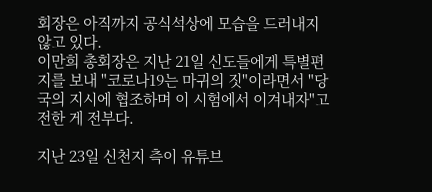회장은 아직까지 공식석상에 모습을 드러내지 않고 있다.
이만희 총회장은 지난 21일 신도들에게 특별편지를 보내 "코로나19는 마귀의 짓"이라면서 "당국의 지시에 협조하며 이 시험에서 이겨내자"고 전한 게 전부다.

지난 23일 신천지 측이 유튜브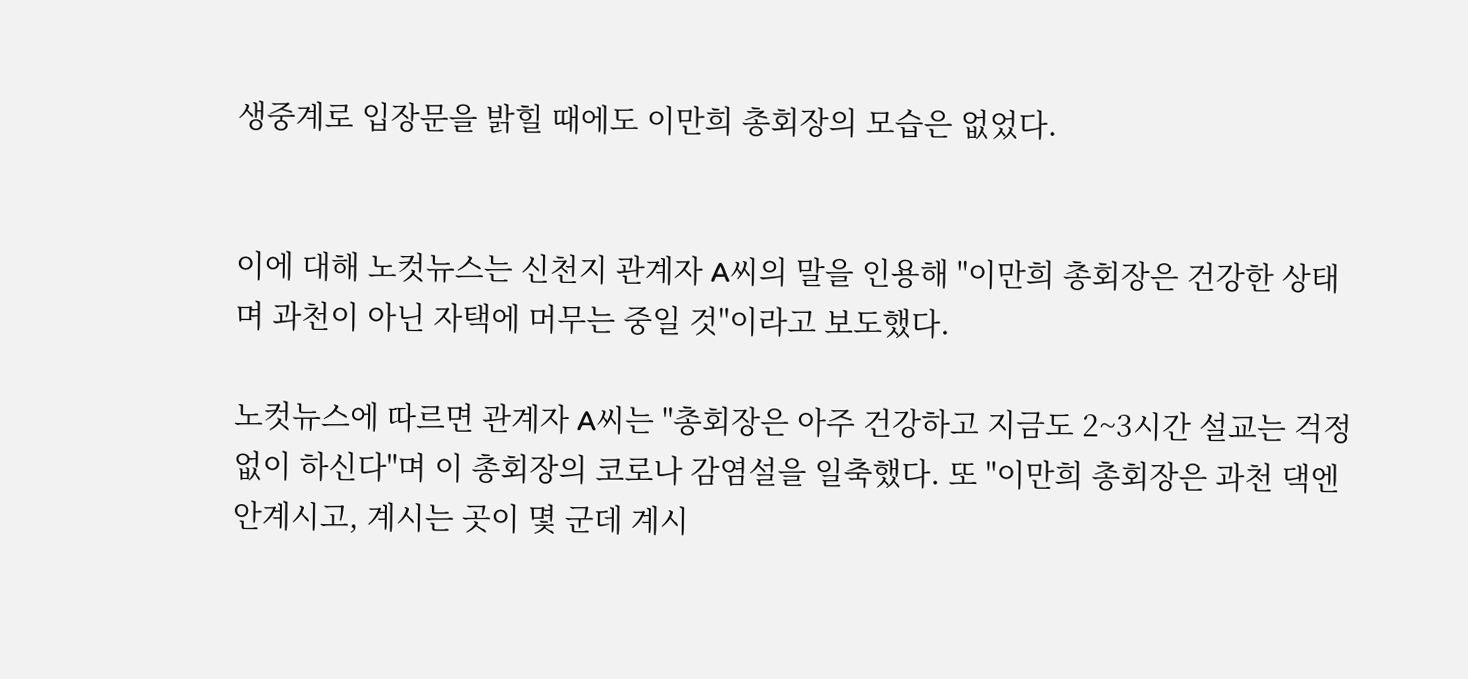생중계로 입장문을 밝힐 때에도 이만희 총회장의 모습은 없었다.


이에 대해 노컷뉴스는 신천지 관계자 A씨의 말을 인용해 "이만희 총회장은 건강한 상태며 과천이 아닌 자택에 머무는 중일 것"이라고 보도했다.

노컷뉴스에 따르면 관계자 A씨는 "총회장은 아주 건강하고 지금도 2~3시간 설교는 걱정 없이 하신다"며 이 총회장의 코로나 감염설을 일축했다. 또 "이만희 총회장은 과천 댁엔 안계시고, 계시는 곳이 몇 군데 계시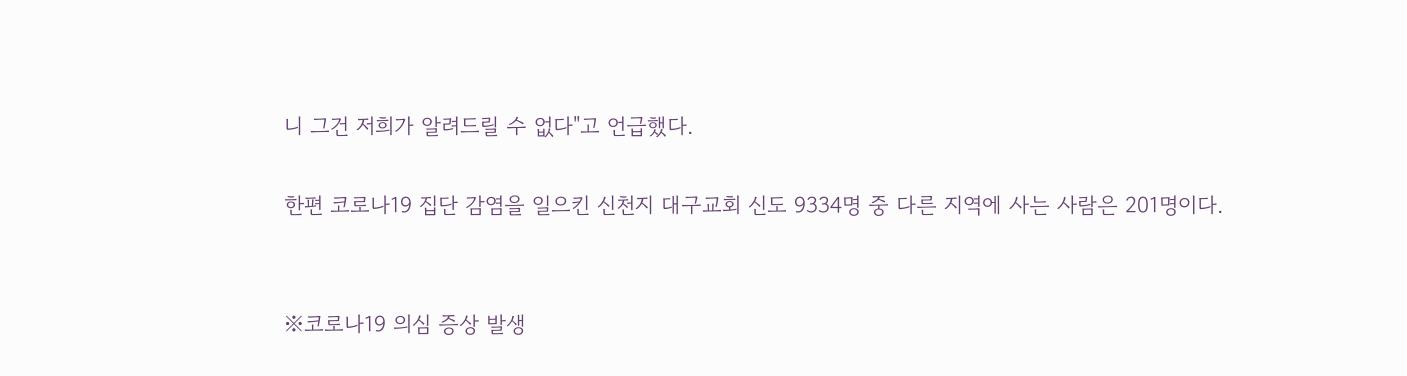니 그건 저희가 알려드릴 수 없다"고 언급했다.

한편 코로나19 집단 감염을 일으킨 신천지 대구교회 신도 9334명 중 다른 지역에 사는 사람은 201명이다.


※코로나19 의심 증상 발생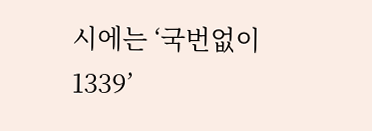시에는 ‘국번없이 1339’